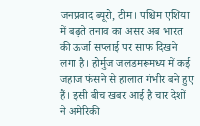जनप्रवाद ब्यूरो, टीम। पश्चिम एशिया में बढ़ते तनाव का असर अब भारत की ऊर्जा सप्लाई पर साफ दिखने लगा है। होर्मुज जलडमरूमध्य में कई जहाज फंसने से हालात गंभीर बने हुए हैं। इसी बीच खबर आई है चार देशों ने अमेरिकी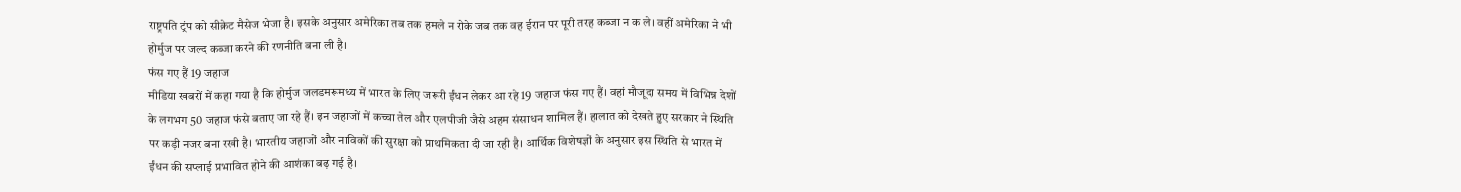राष्ट्रपति ट्रंप को सीक्रेट मैसेज भेजा है। इसके अनुसार अमेरिका तब तक हमले न रोके जब तक वह ईरान पर पूरी तरह कब्जा न क ले। वहीं अमेरिका ने भी होर्मुज पर जल्द कब्जा करने की रणनीति बना ली है।
फंस गए हैं 19 जहाज
मीडिया खबरों में कहा गया है कि होर्मुज जलडमरूमध्य में भारत के लिए जरूरी ईंधन लेकर आ रहे 19 जहाज फंस गए हैं। वहां मौजूदा समय में विभिन्न देशों के लगभग 50 जहाज फंसे बताए जा रहे हैं। इन जहाजों में कच्चा तेल और एलपीजी जैसे अहम संसाधन शामिल हैं। हालात को देखते हुए सरकार ने स्थिति पर कड़ी नजर बना रखी है। भारतीय जहाजों और नाविकों की सुरक्षा को प्राथमिकता दी जा रही है। आर्थिक विशेषज्ञों के अनुसार इस स्थिति से भारत में ईंधन की सप्लाई प्रभावित होने की आशंका बढ़ गई है।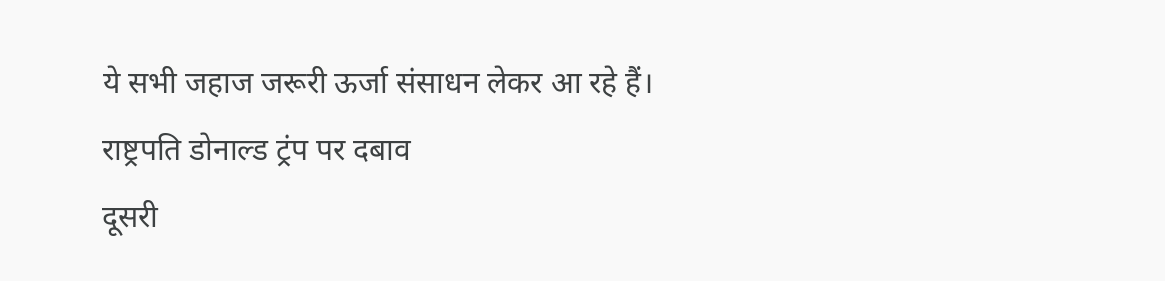ये सभी जहाज जरूरी ऊर्जा संसाधन लेकर आ रहे हैं।
राष्ट्रपति डोनाल्ड ट्रंप पर दबाव
दूसरी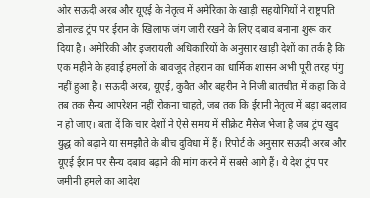ओर सऊदी अरब और यूएई के नेतृत्व में अमेरिका के खाड़ी सहयोगियों ने राष्ट्रपति डोनाल्ड ट्रंप पर ईरान के खिलाफ जंग जारी रखने के लिए दबाव बनाना शुरू कर दिया है। अमेरिकी और इजरायली अधिकारियों के अनुसार खाड़ी देशों का तर्क है कि एक महीने के हवाई हमलों के बावजूद तेहरान का धार्मिक शासन अभी पूरी तरह पंगु नहीं हुआ है। सऊदी अरब, यूएई, कुवैत और बहरीन ने निजी बातचीत में कहा कि वे तब तक सैन्य आपरेशन नहीं रोकना चाहते, जब तक कि ईरानी नेतृत्व में बड़ा बदलाव न हो जाए। बता दें कि चार देशों ने ऐसे समय में सीक्रेट मैसेज भेजा है जब ट्रंप खुद युद्ध को बढ़ाने या समझौते के बीच दुविधा में हैं। रिपोर्ट के अनुसार सऊदी अरब और यूएई ईरान पर सैन्य दबाव बढ़ाने की मांग करने में सबसे आगे हैं। ये देश ट्रंप पर जमीनी हमले का आदेश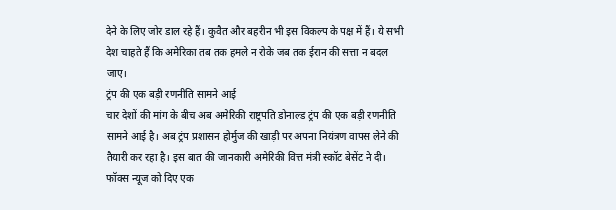देने के लिए जोर डाल रहे हैं। कुवैत और बहरीन भी इस विकल्प के पक्ष में हैं। ये सभी देश चाहते हैं कि अमेरिका तब तक हमले न रोके जब तक ईरान की सत्ता न बदल जाए।
ट्रंप की एक बड़ी रणनीति सामने आई
चार देशों की मांग के बीच अब अमेरिकी राष्ट्रपति डोनाल्ड ट्रंप की एक बड़ी रणनीति सामने आई है। अब ट्रंप प्रशासन होर्मुज की खाड़ी पर अपना नियंत्रण वापस लेने की तैयारी कर रहा है। इस बात की जानकारी अमेरिकी वित्त मंत्री स्कॉट बेसेंट ने दी। फॉक्स न्यूज को दिए एक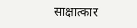साक्षात्कार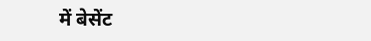में बेसेंट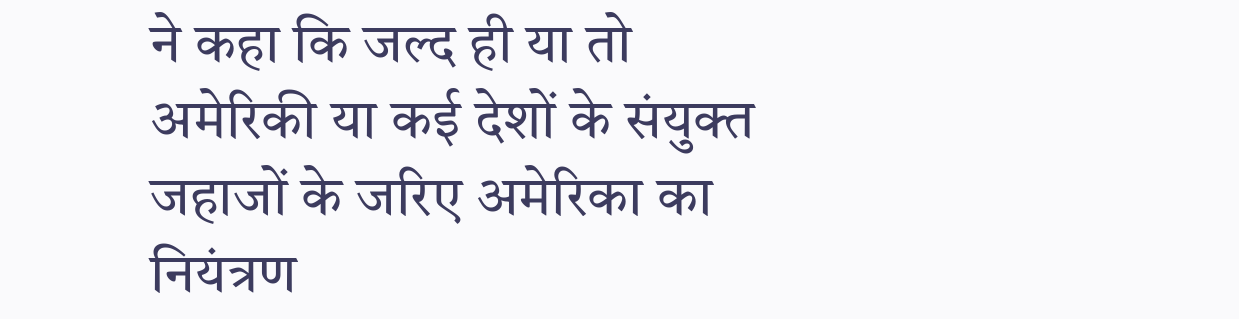ने कहा कि जल्द ही या तो अमेरिकी या कई देशों के संयुक्त जहाजों के जरिए अमेरिका का नियंत्रण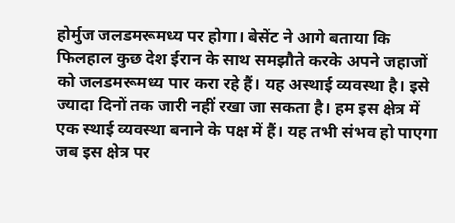होर्मुज जलडमरूमध्य पर होगा। बेसेंट ने आगे बताया कि फिलहाल कुछ देश ईरान के साथ समझौते करके अपने जहाजों को जलडमरूमध्य पार करा रहे हैं। यह अस्थाई व्यवस्था है। इसे ज्यादा दिनों तक जारी नहीं रखा जा सकता है। हम इस क्षेत्र में एक स्थाई व्यवस्था बनाने के पक्ष में हैं। यह तभी संभव हो पाएगा जब इस क्षेत्र पर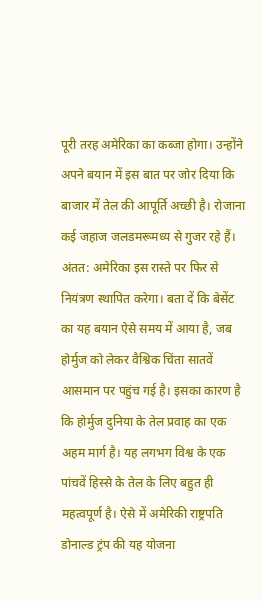पूरी तरह अमेरिका का कब्जा होगा। उन्होंने अपने बयान में इस बात पर जोर दिया कि बाजार में तेल की आपूर्ति अच्छी है। रोजाना कई जहाज जलडमरूमध्य से गुजर रहे हैं। अंतत: अमेरिका इस रास्ते पर फिर से नियंत्रण स्थापित करेगा। बता दें कि बेसेंट का यह बयान ऐसे समय में आया है, जब होर्मुज को लेकर वैश्विक चिंता सातवें आसमान पर पहुंच गई है। इसका कारण है कि होर्मुज दुनिया के तेल प्रवाह का एक अहम मार्ग है। यह लगभग विश्व के एक पांचवें हिस्से के तेल के लिए बहुत ही महत्वपूर्ण है। ऐसे में अमेरिकी राष्ट्रपति डोनाल्ड ट्रंप की यह योजना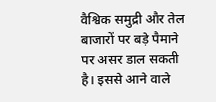वैश्विक समुद्री और तेल बाजारों पर बड़े पैमाने पर असर डाल सकती है। इससे आने वाले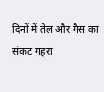दिनों में तेल और गैस का संकट गहरा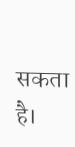सकता है।